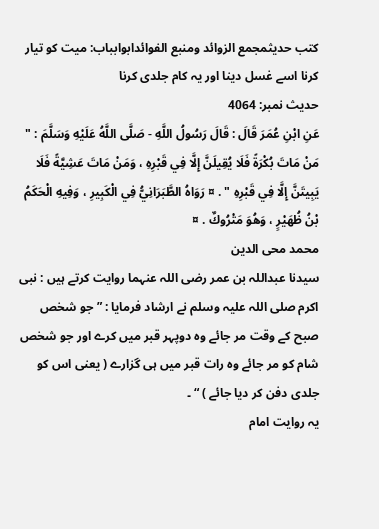کتب حدیثمجمع الزوائد ومنبع الفوائدابوابباب: میت کو تیار کرنا اسے غسل دینا اور یہ کام جلدی کرنا
حدیث نمبر: 4064
عَنِ ابْنِ عُمَرَ قَالَ : قَالَ رَسُولُ اللَّهِ - صَلَّى اللَّهُ عَلَيْهِ وَسَلَّمَ : " مَنْ مَاتَ بُكْرَةً فَلَا يُقِيلَنَّ إِلَّا فِي قَبْرِهِ ، وَمَنْ مَاتَ عَشِيَّةً فَلَا يَبِيتَنَّ إِلَّا فِي قَبْرِهِ " . ¤ رَوَاهُ الطَّبَرَانِيُّ فِي الْكَبِيرِ ، وَفِيهِ الْحَكَمُ بْنُ ظُهَيْرٍ ، وَهُوَ مَتْرُوكٌ . ¤
محمد محی الدین
سیدنا عبداللہ بن عمر رضی اللہ عنہما روایت کرتے ہیں : نبی اکرم صلی اللہ علیہ وسلم نے ارشاد فرمایا : ” جو شخص صبح کے وقت مر جائے وہ دوپہر قبر میں کرے اور جو شخص شام کو مر جائے وہ رات قبر میں ہی گزارے ( یعنی اس کو جلدی دفن کر دیا جائے ) “ ۔
یہ روایت امام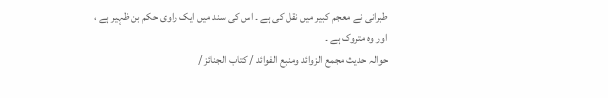طبرانی نے معجم کبیر میں نقل کی ہے ۔ اس کی سند میں ایک راوی حکم بن ظہیر ہے ، اور وہ متروک ہے ۔
حوالہ حدیث مجمع الزوائد ومنبع الفوائد / كتاب الجنائز /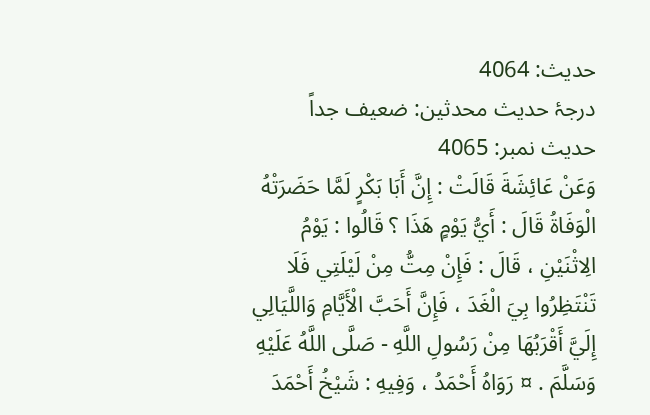حدیث: 4064
درجۂ حدیث محدثین: ضعیف جداً
حدیث نمبر: 4065
وَعَنْ عَائِشَةَ قَالَتْ : إِنَّ أَبَا بَكْرٍ لَمَّا حَضَرَتْهُ الْوَفَاةُ قَالَ : أَيُّ يَوْمٍ هَذَا ؟ قَالُوا : يَوْمُ الِاثْنَيْنِ ، قَالَ : فَإِنْ مِتُّ مِنْ لَيْلَتِي فَلَا تَنْتَظِرُوا بِيَ الْغَدَ ، فَإِنَّ أَحَبَّ الْأَيَّامِ وَاللَّيَالِي إِلَيَّ أَقْرَبُهَا مِنْ رَسُولِ اللَّهِ - صَلَّى اللَّهُ عَلَيْهِ وَسَلَّمَ . ¤ رَوَاهُ أَحْمَدُ ، وَفِيهِ : شَيْخُ أَحْمَدَ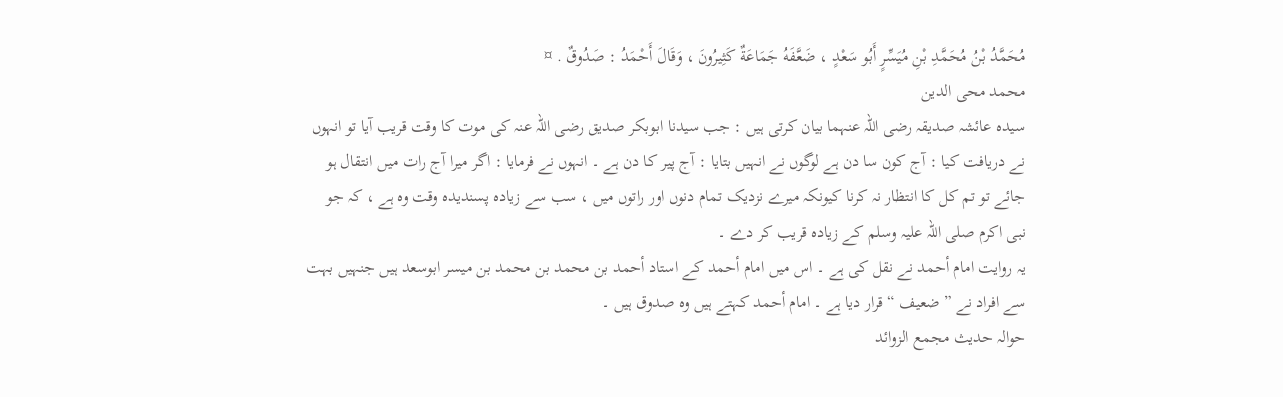مُحَمَّدُ بْنُ مُحَمَّدِ بْنِ مُيَسِّرٍ أَبُو سَعْدٍ ، ضَعَّفَهُ جَمَاعَةٌ كَثِيرُونَ ، وَقَالَ أَحْمَدُ : صَدُوقٌ . ¤
محمد محی الدین
سیدہ عائشہ صدیقہ رضی اللہ عنہما بیان کرتی ہیں : جب سیدنا ابوبکر صدیق رضی اللہ عنہ کی موت کا وقت قریب آیا تو انہوں نے دریافت کیا : آج کون سا دن ہے لوگوں نے انہیں بتایا : آج پیر کا دن ہے ۔ انہوں نے فرمایا : اگر میرا آج رات میں انتقال ہو جائے تو تم کل کا انتظار نہ کرنا کیونکہ میرے نزدیک تمام دنوں اور راتوں میں ، سب سے زیادہ پسندیدہ وقت وہ ہے ، کہ جو نبی اکرم صلی اللہ علیہ وسلم کے زیادہ قریب کر دے ۔
یہ روایت امام أحمد نے نقل کی ہے ۔ اس میں امام أحمد کے استاد أحمد بن محمد بن محمد بن میسر ابوسعد ہیں جنہیں بہت سے افراد نے ” ضعیف “ قرار دیا ہے ۔ امام أحمد کہتے ہیں وہ صدوق ہیں ۔
حوالہ حدیث مجمع الزوائد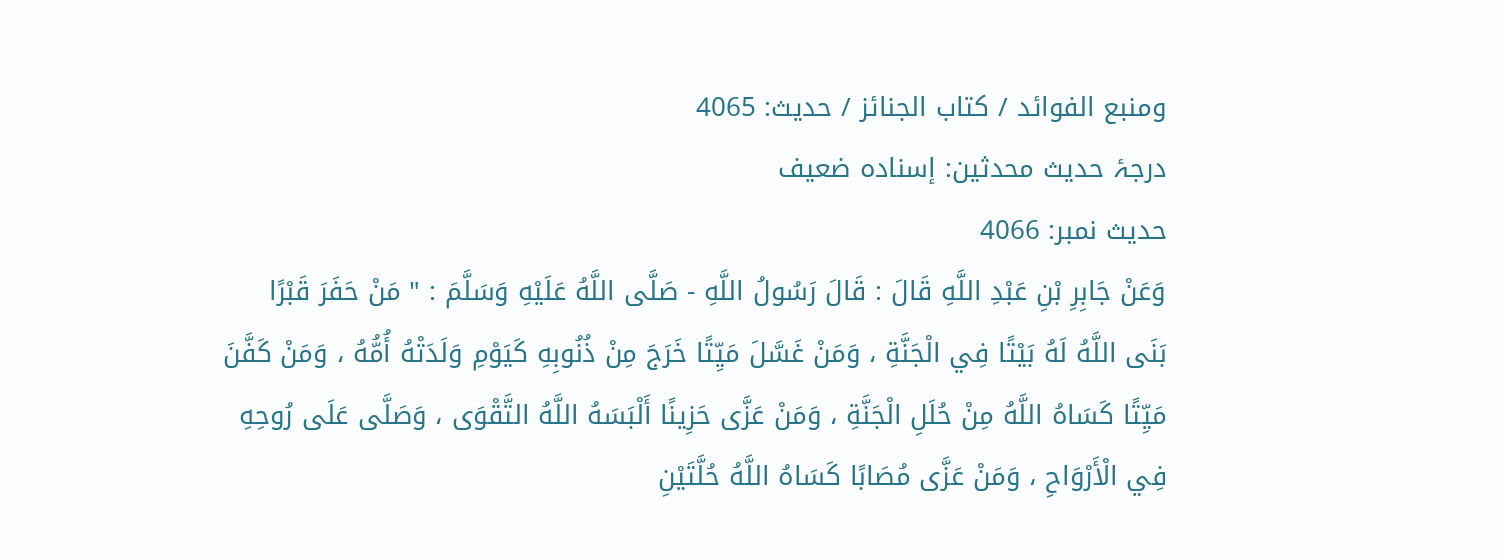ومنبع الفوائد / كتاب الجنائز / حدیث: 4065
درجۂ حدیث محدثین: إسناده ضعیف
حدیث نمبر: 4066
وَعَنْ جَابِرِ بْنِ عَبْدِ اللَّهِ قَالَ : قَالَ رَسُولُ اللَّهِ - صَلَّى اللَّهُ عَلَيْهِ وَسَلَّمَ : " مَنْ حَفَرَ قَبْرًا بَنَى اللَّهُ لَهُ بَيْتًا فِي الْجَنَّةِ ، وَمَنْ غَسَّلَ مَيِّتًا خَرَجَ مِنْ ذُنُوبِهِ كَيَوْمِ وَلَدَتْهُ أُمُّهُ ، وَمَنْ كَفَّنَ مَيِّتًا كَسَاهُ اللَّهُ مِنْ حُلَلِ الْجَنَّةِ ، وَمَنْ عَزَّى حَزِينًا أَلْبَسَهُ اللَّهُ التَّقْوَى ، وَصَلَّى عَلَى رُوحِهِ فِي الْأَرْوَاحِ ، وَمَنْ عَزَّى مُصَابًا كَسَاهُ اللَّهُ حُلَّتَيْنِ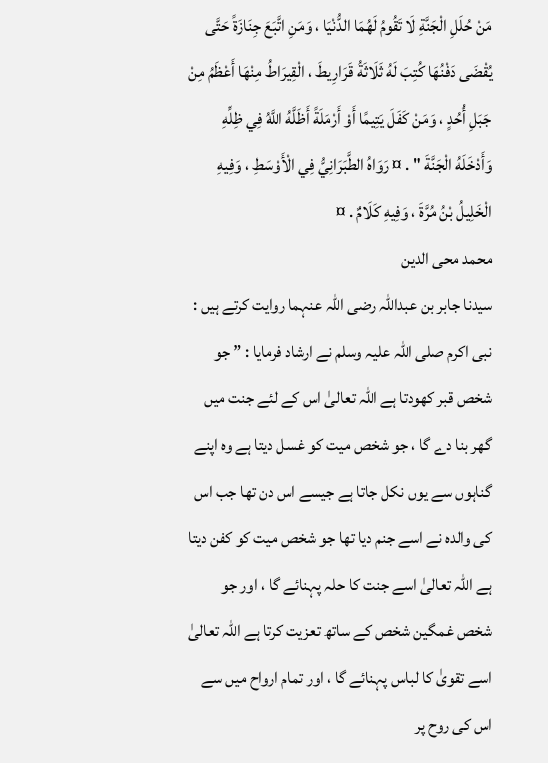مَنْ حُلَلِ الْجَنَّةِ لَا تَقُومُ لَهُمَا الدُّنْيَا ، وَمَنِ اتَّبَعَ جِنَازَةً حَتَّى يُقْضَى دَفْنُهَا كُتِبَ لَهُ ثَلَاثَةُ قَرَارِيطَ ، الْقِيرَاطُ مِنْهَا أَعْظَمُ مِنْ جَبَلِ أُحُدٍ ، وَمَنْ كَفَلَ يَتِيمًا أَوْ أَرْمَلَةً أَظَلَّهُ اللَّهُ فِي ظِلِّهِ وَأَدْخَلَهُ الْجَنَّةَ " . ¤ رَوَاهُ الطَّبَرَانِيُّ فِي الْأَوْسَطِ ، وَفِيهِ الْخَلِيلُ بْنُ مُرَّةَ ، وَفِيهِ كَلَامٌ . ¤
محمد محی الدین
سیدنا جابر بن عبداللہ رضی اللہ عنہما روایت کرتے ہیں : نبی اکرم صلی اللہ علیہ وسلم نے ارشاد فرمایا : ” جو شخص قبر کھودتا ہے اللہ تعالیٰ اس کے لئے جنت میں گھر بنا دے گا ، جو شخص میت کو غسل دیتا ہے وہ اپنے گناہوں سے یوں نکل جاتا ہے جیسے اس دن تھا جب اس کی والدہ نے اسے جنم دیا تھا جو شخص میت کو کفن دیتا ہے اللہ تعالیٰ اسے جنت کا حلہ پہنائے گا ، اور جو شخص غمگین شخص کے ساتھ تعزیت کرتا ہے اللہ تعالیٰ اسے تقویٰ کا لباس پہنائے گا ، اور تمام ارواح میں سے اس کی روح پر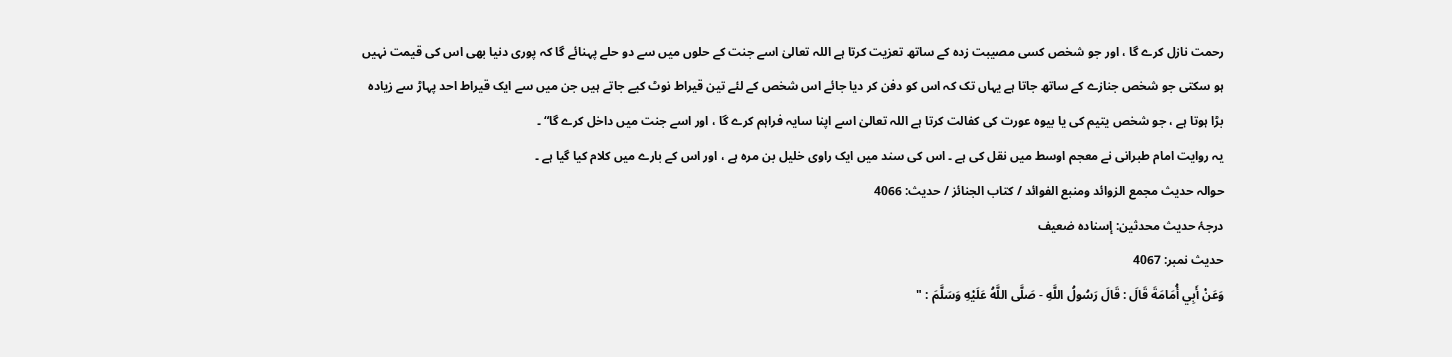رحمت نازل کرے گا ، اور جو شخص کسی مصیبت زدہ کے ساتھ تعزیت کرتا ہے اللہ تعالیٰ اسے جنت کے حلوں میں سے دو حلے پہنائے گا کہ پوری دنیا بھی اس کی قیمت نہیں ہو سکتی جو شخص جنازے کے ساتھ جاتا ہے یہاں تک کہ اس کو دفن کر دیا جائے اس شخص کے لئے تین قیراط نوٹ کیے جاتے ہیں جن میں سے ایک قیراط احد پہاڑ سے زیادہ بڑا ہوتا ہے ، جو شخص یتیم کی یا بیوہ عورت کی کفالت کرتا ہے اللہ تعالیٰ اسے اپنا سایہ فراہم کرے گا ، اور اسے جنت میں داخل کرے گا“ ۔
یہ روایت امام طبرانی نے معجم اوسط میں نقل کی ہے ۔ اس کی سند میں ایک راوی خلیل بن مرہ ہے ، اور اس کے بارے میں کلام کیا گیا ہے ۔
حوالہ حدیث مجمع الزوائد ومنبع الفوائد / كتاب الجنائز / حدیث: 4066
درجۂ حدیث محدثین: إسناده ضعیف
حدیث نمبر: 4067
وَعَنْ أَبِي أُمَامَةَ قَالَ : قَالَ رَسُولُ اللَّهِ - صَلَّى اللَّهُ عَلَيْهِ وَسَلَّمَ : "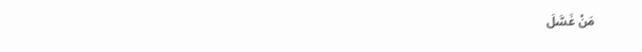مَنْ غَسَّلَ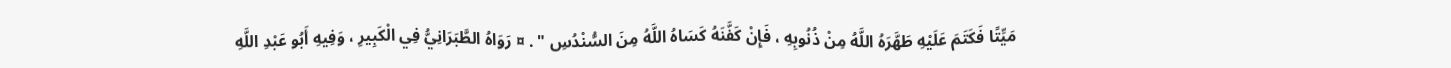مَيِّتًا فَكَتَمَ عَلَيْهِ طَهَّرَهُ اللَّهُ مِنْ ذُنُوبِهِ ، فَإِنْ كَفَّنَهُ كَسَاهُ اللَّهُ مِنَ السُّنْدُسِ " . ¤ رَوَاهُ الطَّبَرَانِيُّ فِي الْكَبِيرِ ، وَفِيهِ أَبُو عَبْدِ اللَّهِ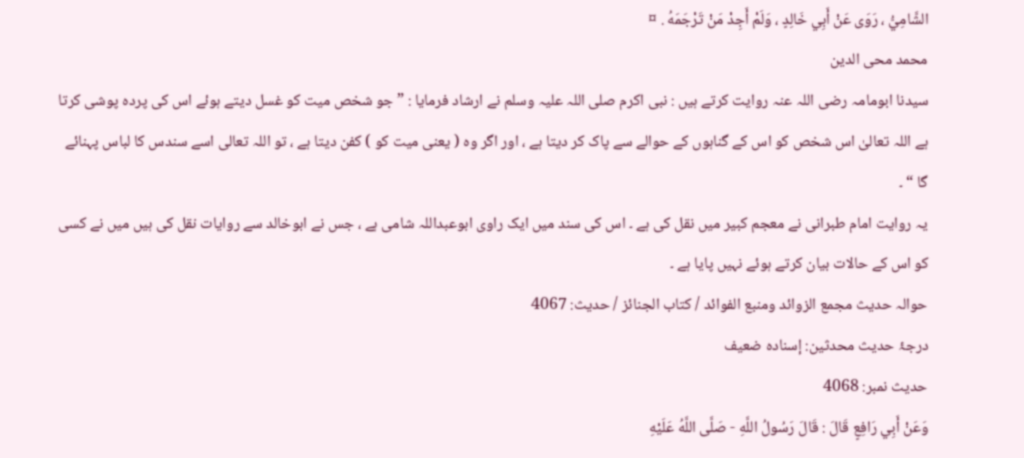الشَّامِيُّ ، رَوَى عَنْ أَبِي خَالِدٍ ، وَلَمْ أَجِدْ مَنْ تَرْجَمَهُ . ¤
محمد محی الدین
سیدنا ابومامہ رضی اللہ عنہ روایت کرتے ہیں : نبی اکرم صلی اللہ علیہ وسلم نے ارشاد فرمایا : ” جو شخص میت کو غسل دیتے ہوئے اس کی پردہ پوشی کرتا ہے اللہ تعالیٰ اس شخص کو اس کے گناہوں کے حوالے سے پاک کر دیتا ہے ، اور اگر وہ ( یعنی میت کو ) کفن دیتا ہے ، تو اللہ تعالی اسے سندس کا لباس پہنائے گا “ ۔
یہ روایت امام طبرانی نے معجم کبیر میں نقل کی ہے ۔ اس کی سند میں ایک راوی ابوعبداللہ شامی ہے ، جس نے ابوخالد سے روایات نقل کی ہیں میں نے کسی کو اس کے حالات بیان کرتے ہوئے نہیں پایا ہے ۔
حوالہ حدیث مجمع الزوائد ومنبع الفوائد / كتاب الجنائز / حدیث: 4067
درجۂ حدیث محدثین: إسناده ضعیف
حدیث نمبر: 4068
وَعَنْ أَبِي رَافِعٍ قَالَ : قَالَ رَسُولُ اللَّهِ - صَلَّى اللَّهُ عَلَيْهِ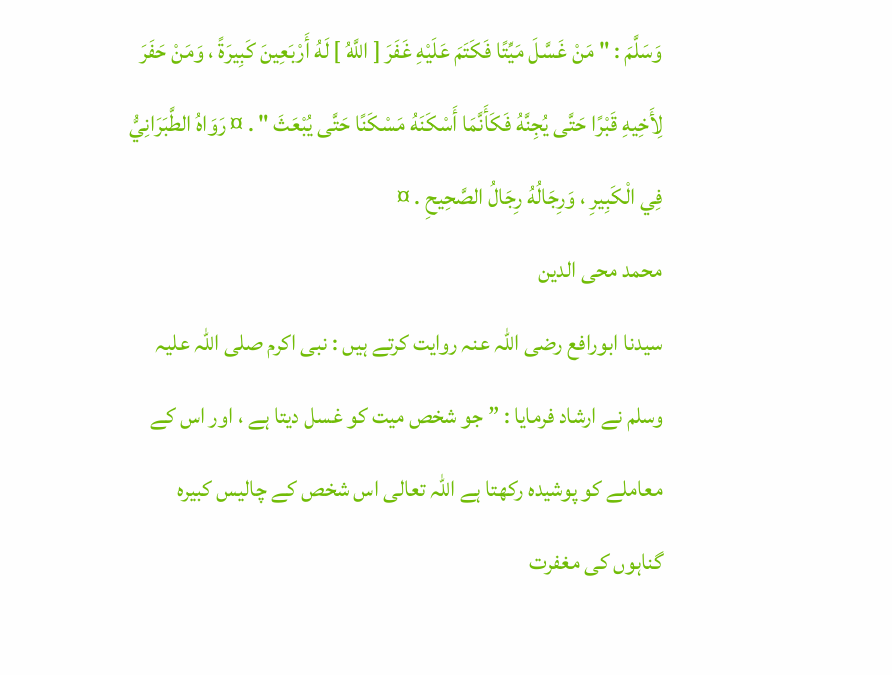وَسَلَّمَ : " مَنْ غَسَّلَ مَيِّتًا فَكَتَمَ عَلَيْهِ غَفَرَ [ اللَّهُ ] لَهُ أَرْبَعِينَ كَبِيرَةً ، وَمَنْ حَفَرَ لِأَخِيهِ قَبْرًا حَتَّى يُجِنَّهُ فَكَأَنَّمَا أَسْكَنَهُ مَسْكَنًا حَتَّى يُبْعَثَ " . ¤ رَوَاهُ الطَّبَرَانِيُّ فِي الْكَبِيرِ ، وَرِجَالُهُ رِجَالُ الصَّحِيحِ . ¤
محمد محی الدین
سیدنا ابورافع رضی اللہ عنہ روایت کرتے ہیں : نبی اکرم صلی اللہ علیہ وسلم نے ارشاد فرمایا : ” جو شخص میت کو غسل دیتا ہے ، اور اس کے معاملے کو پوشیدہ رکھتا ہے اللہ تعالی اس شخص کے چالیس کبیرہ گناہوں کی مغفرت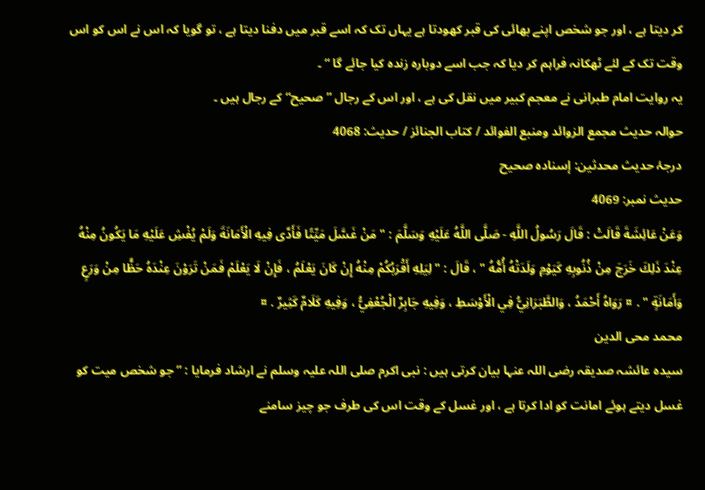کر دیتا ہے ، اور جو شخص اپنے بھائی کی قبر کھودتا ہے یہاں تک کہ اسے قبر میں دفنا دیتا ہے ، تو گویا کہ اس نے اس کو اس وقت تک کے لئے ٹھکانہ فراہم کر دیا کہ جب اسے دوبارہ زندہ کیا جائے گا “ ۔
یہ روایت امام طبرانی نے معجم کبیر میں نقل کی ہے ، اور اس کے رجال ” صحیح“ کے رجال ہیں ۔
حوالہ حدیث مجمع الزوائد ومنبع الفوائد / كتاب الجنائز / حدیث: 4068
درجۂ حدیث محدثین: إسنادہ صحیح
حدیث نمبر: 4069
وَعَنْ عَائِشَةَ قَالَتْ : قَالَ رَسُولُ اللَّهِ - صَلَّى اللَّهُ عَلَيْهِ وَسَلَّمَ : " مَنْ غَسَّلَ مَيِّتًا فَأَدَّى فِيهِ الْأَمَانَةَ وَلَمْ يُفْشِ عَلَيْهِ مَا يَكُونُ مِنْهُ عِنْدَ ذَلِكَ خَرَجَ مِنْ ذُنُوبِهِ كَيَوْمِ وَلَدَتْهُ أُمُّهُ " ، قَالَ : " لِيَلِهِ أَقْرَبُكُمْ مِنْهُ إِنْ كَانَ يَعْلَمُ ، فَإِنْ لَا يَعْلَمْ فَمَنْ تَرَوْنَ عِنْدَهُ حَظًّا مِنْ وَرَعٍ وَأَمَانَةٍ " . ¤ رَوَاهُ أَحْمَدُ ، وَالطَّبَرَانِيُّ فِي الْأَوْسَطِ ، وَفِيهِ جَابِرٌ الْجُعْفِيُّ ، وَفِيهِ كَلَامٌ كَثِيرٌ . ¤
محمد محی الدین
سیدہ عائشہ صدیقہ رضی اللہ عنہا بیان کرتی ہیں : نبی اکرم صلی اللہ علیہ وسلم نے ارشاد فرمایا : ” جو شخص میت کو غسل دیتے ہوئے امانت کو ادا کرتا ہے ، اور غسل کے وقت اس کی طرف جو چیز سامنے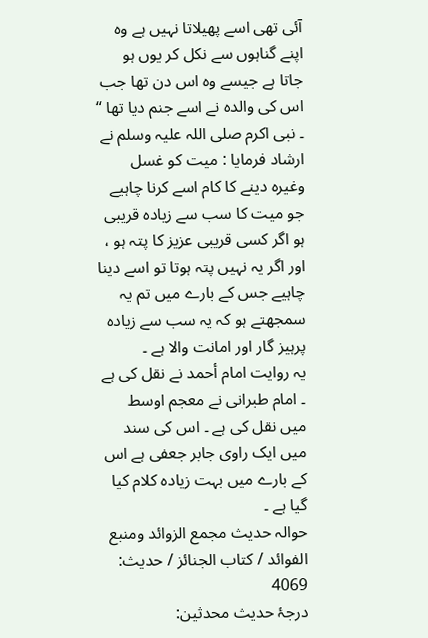آئی تھی اسے پھیلاتا نہیں ہے وہ اپنے گناہوں سے نکل کر یوں ہو جاتا ہے جیسے وہ اس دن تھا جب اس کی والدہ نے اسے جنم دیا تھا “ ۔ نبی اکرم صلی اللہ علیہ وسلم نے ارشاد فرمایا : میت کو غسل وغیرہ دینے کا کام اسے کرنا چاہیے جو میت کا سب سے زیادہ قریبی ہو اگر کسی قریبی عزیز کا پتہ ہو ، اور اگر یہ نہیں پتہ ہوتا تو اسے دینا چاہیے جس کے بارے میں تم یہ سمجھتے ہو کہ یہ سب سے زیادہ پرہیز گار اور امانت والا ہے ۔
یہ روایت امام أحمد نے نقل کی ہے ۔ امام طبرانی نے معجم اوسط میں نقل کی ہے ۔ اس کی سند میں ایک راوی جابر جعفی ہے اس کے بارے میں بہت زیادہ کلام کیا گیا ہے ۔
حوالہ حدیث مجمع الزوائد ومنبع الفوائد / كتاب الجنائز / حدیث: 4069
درجۂ حدیث محدثین: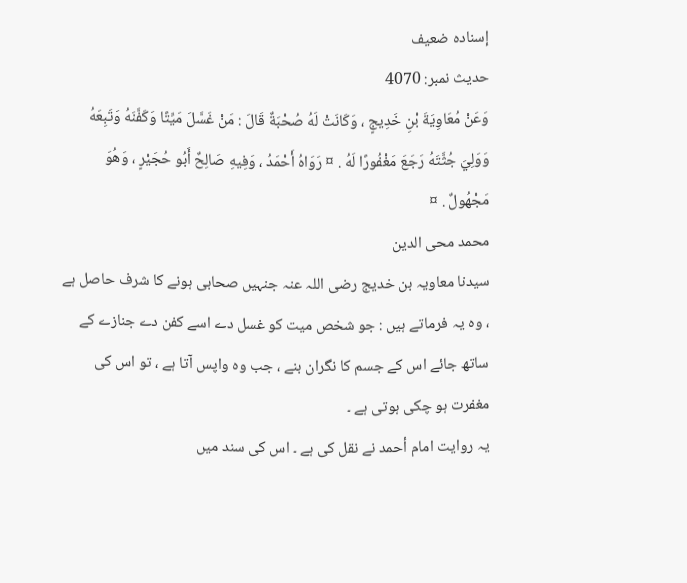إسناده ضعیف
حدیث نمبر: 4070
وَعَنْ مُعَاوِيَةَ بْنِ خَدِيجٍ ، وَكَانَتْ لَهُ صُحْبَةٌ قَالَ : مَنْ غَسَّلَ مَيِّتًا وَكَفَّنَهُ وَتَبِعَهُ وَوَلِيَ جُثَّتَهُ رَجَعَ مَغْفُورًا لَهُ . ¤ رَوَاهُ أَحْمَدُ ، وَفِيهِ صَالِحٌ أَبُو حُجَيْرٍ ، وَهُوَ مَجْهُولٌ . ¤
محمد محی الدین
سیدنا معاویہ بن خدیج رضی اللہ عنہ جنہیں صحابی ہونے کا شرف حاصل ہے ، وہ یہ فرماتے ہیں : جو شخص میت کو غسل دے اسے کفن دے جنازے کے ساتھ جائے اس کے جسم کا نگران بنے ، جب وہ واپس آتا ہے ، تو اس کی مغفرت ہو چکی ہوتی ہے ۔
یہ روایت امام أحمد نے نقل کی ہے ۔ اس کی سند میں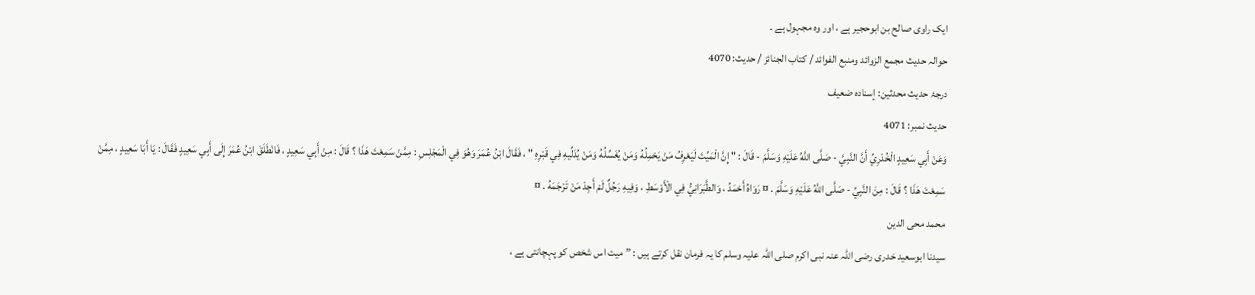ایک راوی صالح بن ابوحجیر ہے ، اور وہ مجہول ہے ۔
حوالہ حدیث مجمع الزوائد ومنبع الفوائد / كتاب الجنائز / حدیث: 4070
درجۂ حدیث محدثین: إسناده ضعیف
حدیث نمبر: 4071
وَعَنْ أَبِي سَعِيدٍ الْخُدْرِيِّ أَنَّ النَّبِيَّ - صَلَّى اللَّهُ عَلَيْهِ وَسَلَّمَ - قَالَ : " إِنَّ الْمَيِّتَ لَيَعْرِفُ مَنْ يَحْمِلُهُ وَمَنْ يُغَسِّلُهُ وَمَنْ يُدَلِّيهِ فِي قَبْرِهِ " ، فَقَالَ ابْنُ عُمَرَ وَهُوَ فِي الْمَجْلِسِ : مِمَّنْ سَمِعْتَ هَذَا ؟ قَالَ : مِنْ أَبِي سَعِيدٍ ، فَانْطَلَقَ ابْنُ عُمَرَ إِلَى أَبِي سَعِيدٍ فَقَالَ : يَا أَبَا سَعِيدٍ ، مِمَّنْ سَمِعْتَ هَذَا ؟ قَالَ : مِنَ النَّبِيِّ - صَلَّى اللَّهُ عَلَيْهِ وَسَلَّمَ . ¤ رَوَاهُ أَحْمَدُ ، وَالطَّبَرَانِيُّ فِي الْأَوْسَطِ ، وَفِيهِ رَجُلٌ لَمْ أَجِدْ مَنْ تَرْجَمَهُ . ¤
محمد محی الدین
سیدنا ابوسعید خدری رضی اللہ عنہ نبی اکرم صلی اللہ علیہ وسلم کا یہ فرمان نقل کرتے ہیں : ” میت اس شخص کو پہچانتی ہے ،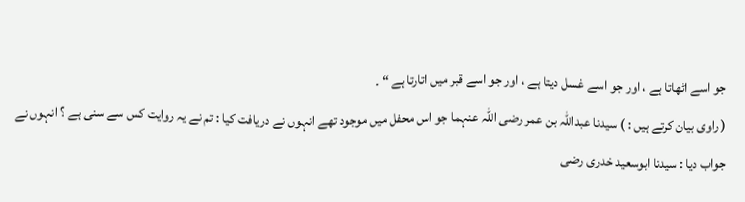جو اسے اٹھاتا ہے ، اور جو اسے غسل دیتا ہے ، اور جو اسے قبر میں اتارتا ہے “ ۔
( راوی بیان کرتے ہیں : ) سیدنا عبداللہ بن عمر رضی اللہ عنہما جو اس محفل میں موجود تھے انہوں نے دریافت کیا : تم نے یہ روایت کس سے سنی ہے ؟ انہوں نے جواب دیا : سیدنا ابوسعید خدری رضی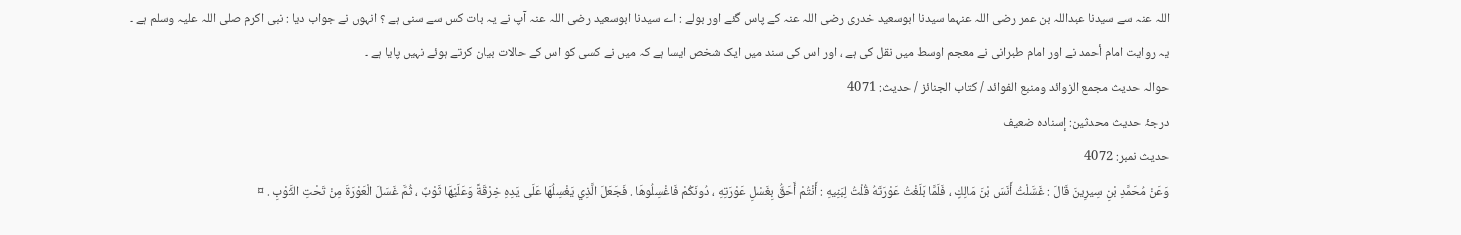اللہ عنہ سے سیدنا عبداللہ بن عمر رضی اللہ عنہما سیدنا ابوسعید خدری رضی اللہ عنہ کے پاس گئے اور بولے : اے سیدنا ابوسعید رضی اللہ عنہ آپ نے یہ بات کس سے سنی ہے ؟ انہوں نے جواب دیا : نبی اکرم صلی اللہ علیہ وسلم ہے ۔
یہ روایت امام أحمد نے اور امام طبرانی نے معجم اوسط میں نقل کی ہے ، اور اس کی سند میں ایک شخص ایسا ہے کہ میں نے کسی کو اس کے حالات بیان کرتے ہوئے نہیں پایا ہے ۔
حوالہ حدیث مجمع الزوائد ومنبع الفوائد / كتاب الجنائز / حدیث: 4071
درجۂ حدیث محدثین: إسناده ضعیف
حدیث نمبر: 4072
وَعَنْ مُحَمَّدِ بْنِ سِيرِينَ قَالَ : غَسَّلْتُ أَنَسَ بْنَ مَالِكٍ ، فَلَمَّا بَلَغْتُ عَوْرَتَهُ قُلْتُ لِبَنِيهِ : أَنْتُمْ أَحَقُّ بِغَسْلِ عَوْرَتِهِ ، دُونَكُمْ فَاغْسِلُوهَا . فَجَعَلَ الَّذِي يَغْسِلُهَا عَلَى يَدِهِ خِرْقَةً وَعَلَيْهَا ثَوْبٌ ، ثُمَّ غَسَلَ الْعَوْرَةَ مِنْ تَحْتِ الثَّوْبِ . ¤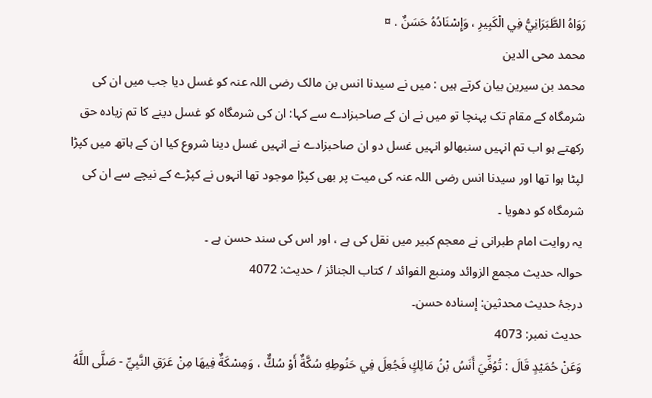رَوَاهُ الطَّبَرَانِيُّ فِي الْكَبِيرِ ، وَإِسْنَادُهُ حَسَنٌ . ¤
محمد محی الدین
محمد بن سیرین بیان کرتے ہیں : میں نے سیدنا انس بن مالک رضی اللہ عنہ کو غسل دیا جب میں ان کی شرمگاہ کے مقام تک پہنچا تو میں نے ان کے صاحبزادے سے کہا: ان کی شرمگاہ کو غسل دینے کا تم زیادہ حق رکھتے ہو اب تم انہیں سنبھالو انہیں غسل دو ان صاحبزادے نے انہیں غسل دینا شروع کیا ان کے ہاتھ میں کپڑا لپٹا ہوا تھا اور سیدنا انس رضی اللہ عنہ کی میت پر بھی کپڑا موجود تھا انہوں نے کپڑے کے نیچے سے ان کی شرمگاہ کو دھویا ۔
یہ روایت امام طبرانی نے معجم کبیر میں نقل کی ہے ، اور اس کی سند حسن ہے ۔
حوالہ حدیث مجمع الزوائد ومنبع الفوائد / كتاب الجنائز / حدیث: 4072
درجۂ حدیث محدثین: إسنادہ حسن۔
حدیث نمبر: 4073
وَعَنْ حُمَيْدٍ قَالَ : تُوُفِّيَ أَنَسُ بْنُ مَالِكٍ فَجُعِلَ فِي حَنُوطِهِ سُكَّةٌ أَوْ سُكٌّ ، وَمِسْكَةٌ فِيهَا مِنْ عَرَقِ النَّبِيِّ - صَلَّى اللَّهُ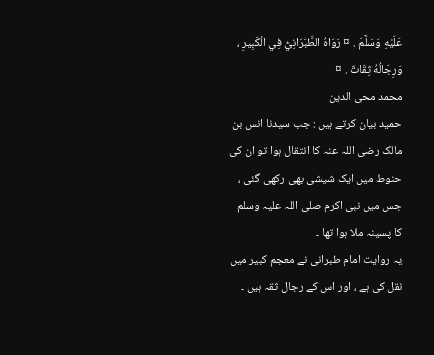عَلَيْهِ وَسَلَّمَ . ¤ رَوَاهُ الطَّبَرَانِيُّ فِي الْكَبِيرِ ، وَرِجَالُهُ ثِقَاتٌ . ¤
محمد محی الدین
حمید بیان کرتے ہیں : جب سیدنا انس بن مالک رضی اللہ عنہ کا انتقال ہوا تو ان کی حنوط میں ایک شیشی بھی رکھی گئی ، جس میں نبی اکرم صلی اللہ علیہ وسلم کا پسینہ ملا ہوا تھا ۔
یہ روایت امام طبرانی نے معجم کبیر میں نقل کی ہے ، اور اس کے رجال ثقہ ہیں ۔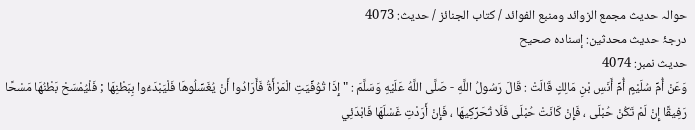حوالہ حدیث مجمع الزوائد ومنبع الفوائد / كتاب الجنائز / حدیث: 4073
درجۂ حدیث محدثین: إسنادہ صحیح
حدیث نمبر: 4074
وَعَنْ أُمِّ سُلَيْمٍ أُمِّ أَنَسِ بْنِ مَالِكٍ قَالَتْ : قَالَ رَسُولُ اللَّهِ - صَلَّى اللَّهُ عَلَيْهِ وَسَلَّمَ : " إِذَا تُوُفِّيَتِ الْمَرْأَةُ فَأَرَادُوا أَنْ يُغَسِّلُوهَا فَلْيَبْدَءُوا بِبَطْنِهَا ; فَلْيُمْسَحْ بَطْنُهَا مَسْحًا رَفِيقًا إِنْ لَمْ تَكُنْ حُبْلَى ، فَإِنْ كَانَتْ حُبْلَى فَلَا تُحَرِّكِيهَا ، فَإِنْ أَرَدْتِ غَسْلَهَا فَابْدَئِي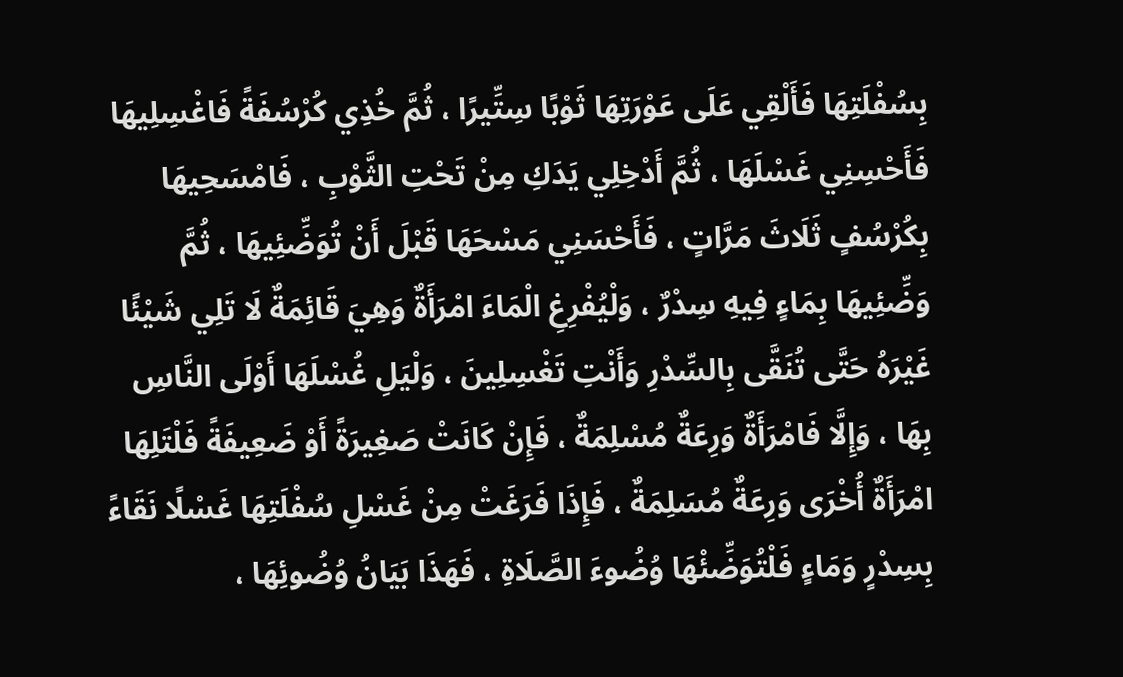بِسُفْلَتِهَا فَأَلْقِي عَلَى عَوْرَتِهَا ثَوْبًا سِتِّيرًا ، ثُمَّ خُذِي كُرْسُفَةً فَاغْسِلِيهَا فَأَحْسِنِي غَسْلَهَا ، ثُمَّ أَدْخِلِي يَدَكِ مِنْ تَحْتِ الثَّوْبِ ، فَامْسَحِيهَا بِكُرْسُفٍ ثَلَاثَ مَرَّاتٍ ، فَأَحْسَنِي مَسْحَهَا قَبْلَ أَنْ تُوَضِّئِيهَا ، ثُمَّ وَضِّئِيهَا بِمَاءٍ فِيهِ سِدْرٌ ، وَلْيُفْرِغِ الْمَاءَ امْرَأَةٌ وَهِيَ قَائِمَةٌ لَا تَلِي شَيْئًا غَيْرَهُ حَتَّى تُنَقَّى بِالسِّدْرِ وَأَنْتِ تَغْسِلِينَ ، وَلْيَلِ غُسْلَهَا أَوْلَى النَّاسِ بِهَا ، وَإِلَّا فَامْرَأَةٌ وَرِعَةٌ مُسْلِمَةٌ ، فَإِنْ كَانَتْ صَغِيرَةً أَوْ ضَعِيفَةً فَلْتَلِهَا امْرَأَةٌ أُخْرَى وَرِعَةٌ مُسَلِمَةٌ ، فَإِذَا فَرَغَتْ مِنْ غَسْلِ سُفْلَتِهَا غَسْلًا نَقَاءً بِسِدْرٍ وَمَاءٍ فَلْتُوَضِّئْهَا وُضُوءَ الصَّلَاةِ ، فَهَذَا بَيَانُ وُضُوئِهَا ،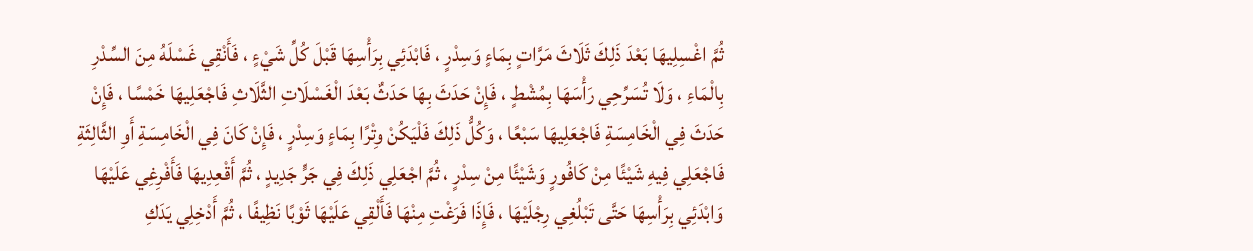ثُمَّ اغْسِلِيهَا بَعْدَ ذَلِكَ ثَلَاثَ مَرَّاتٍ بِمَاءٍ وَسِدْرٍ ، فَابْدَئِي بِرَأْسِهَا قَبْلَ كُلِّ شَيْءٍ ، فَأَنْقِي غَسْلَهُ مِنَ السِّدْرِ بِالْمَاءِ ، وَلَا تُسَرِّحِي رَأْسَهَا بِمُشْطٍ ، فَإِنْ حَدَثَ بِهَا حَدَثٌ بَعْدَ الْغَسْلَاتِ الثَّلَاثِ فَاجْعَلِيهَا خَمْسًا ، فَإِنْ حَدَثَ فِي الْخَامِسَةِ فَاجْعَلِيهَا سَبْعًا ، وَكُلُّ ذَلِكَ فَلْيَكُنْ وِتْرًا بِمَاءٍ وَسِدْرٍ ، فَإِنْ كَانَ فِي الْخَامِسَةِ أَوِ الثَّالِثَةِ فَاجْعَلِي فِيهِ شَيْئًا مِنْ كَافُورٍ وَشَيْئًا مِنْ سِدْرٍ ، ثُمَّ اجْعَلِي ذَلِكَ فِي جَرٍّ جَدِيدٍ ، ثُمَّ أَقْعِدِيهَا فَأَفْرِغِي عَلَيْهَا وَابْدَئِي بِرَأْسِهَا حَتَّى تَبْلُغِي رِجْلَيْهَا ، فَإِذَا فَرَغْتِ مِنْهَا فَأَلْقِي عَلَيْهَا ثَوْبًا نَظِيفًا ، ثُمَّ أَدْخِلِي يَدَكِ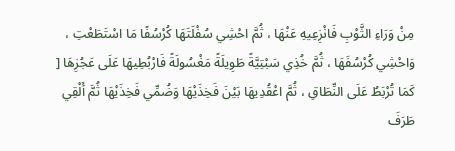مِنْ وَرَاءِ الثَّوْبِ فَانْزِعِيهِ عَنْهَا ، ثُمَّ احْشِي سُفْلَتَهَا كُرْسُفًا مَا اسْتَطَعْتِ ، وَاحْشِي كُرْسُفَهَا ، ثُمَّ خُذِي سَبْتِيَّةً طَوِيلَةً مَغْسُولَةً فَارْبُطِيهَا عَلَى عَجُزِهَا [ كَمَا تُرْبَطُ عَلَى النِّطَاقِ ، ثُمَّ اعْقُدِيهَا بَيْنَ فَخِذَيْهَا وَضُمِّي فَخِذَيْهَا ثُمَّ أَلْقِي طَرَفَ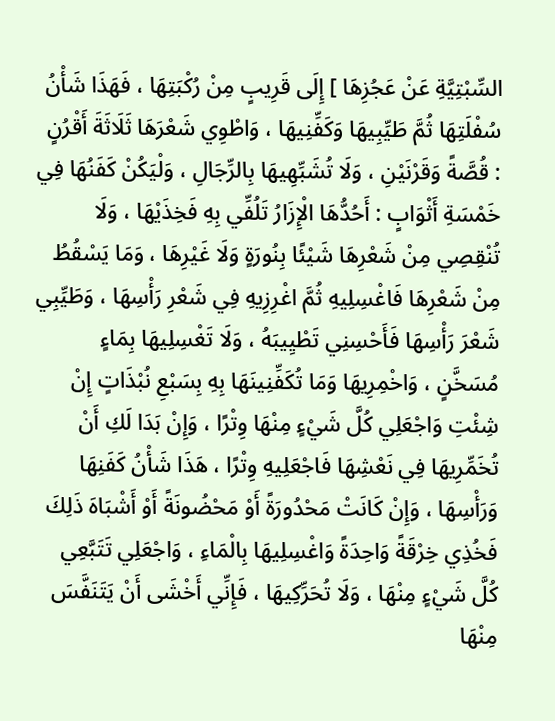السِّبْتِيَّةِ عَنْ عَجُزِهَا ] إِلَى قَرِيبٍ مِنْ رُكْبَتِهَا ، فَهَذَا شَأْنُ سُفْلَتِهَا ثُمَّ طَيِّبِيهَا وَكَفِّنِيهَا ، وَاطْوِي شَعْرَهَا ثَلَاثَةَ أَقْرُنٍ : قُصَّةً وَقَرْنَيْنِ ، وَلَا تُشَبِّهِيهَا بِالرِّجَالِ ، وَلْيَكُنْ كَفَنُهَا فِي خَمْسَةِ أَثْوَابٍ : أَحُدُّهَا الْإِزَارُ تَلُفِّي بِهِ فَخِذَيْهَا ، وَلَا تُنْقِصِي مِنْ شَعْرِهَا شَيْئًا بِنُورَةٍ وَلَا غَيْرِهَا ، وَمَا يَسْقُطُ مِنْ شَعْرِهَا فَاغْسِلِيهِ ثُمَّ اغْرِزِيهِ فِي شَعْرِ رَأْسِهَا ، وَطَيِّبِي شَعْرَ رَأْسِهَا فَأَحْسِنِي تَطْيِيبَهُ ، وَلَا تَغْسِلِيهَا بِمَاءٍ مُسَخَّنٍ ، وَاخْمِرِيهَا وَمَا تُكَفِّنِينَهَا بِهِ بِسَبْعِ نُبْذَاتٍ إِنْ شِئْتِ وَاجْعَلِي كُلَّ شَيْءٍ مِنْهَا وِتْرًا ، وَإِنْ بَدَا لَكِ أَنْ تُخَمِّرِيهَا فِي نَعْشِهَا فَاجْعَلِيهِ وِتْرًا ، هَذَا شَأْنُ كَفَنِهَا وَرَأْسِهَا ، وَإِنْ كَانَتْ مَحْدُورَةً أَوْ مَحْضُونَةً أَوْ أَشْبَاهَ ذَلِكَ فَخُذِي خِرْقَةً وَاحِدَةً وَاغْسِلِيهَا بِالْمَاءِ ، وَاجْعَلِي تَتَبَّعِي كُلَّ شَيْءٍ مِنْهَا ، وَلَا تُحَرِّكِيهَا ، فَإِنِّي أَخْشَى أَنْ يَتَنَفَّسَ مِنْهَا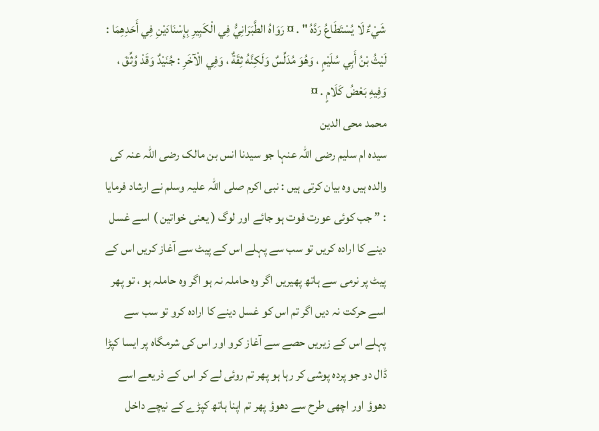شَيْءٌ لَا يُسْتَطَاعُ رَدَّهُ " . ¤ رَوَاهُ الطَّبَرَانِيُّ فِي الْكَبِيرِ بِإِسْنَادَيْنِ فِي أَحَدِهِمَا : لَيْثُ بْنُ أَبِي سُلَيْمٍ ، وَهُوَ مُدَلِّسٌ وَلَكِنَّهُ ثِقَةٌ ، وَفِي الْآخَرِ : جُنَيْدٌ وَقَدْ وُثِّقَ ، وَفِيهِ بَعْضُ كَلَامٍ . ¤
محمد محی الدین
سیدہ ام سلیم رضی اللہ عنہا جو سیدنا انس بن مالک رضی اللہ عنہ کی والدہ ہیں وہ بیان کرتی ہیں : نبی اکرم صلی اللہ علیہ وسلم نے ارشاد فرمایا : ” جب کوئی عورت فوت ہو جائے اور لوگ ( یعنی خواتین ) اسے غسل دینے کا ارادہ کریں تو سب سے پہلے اس کے پیٹ سے آغاز کریں اس کے پیٹ پر نرمی سے ہاتھ پھیریں اگر وہ حاملہ نہ ہو اگر وہ حاملہ ہو ، تو پھر اسے حرکت نہ دیں اگر تم اس کو غسل دینے کا ارادہ کرو تو سب سے پہلے اس کے زیریں حصے سے آغاز کرو اور اس کی شرمگاہ پر ایسا کپڑا ڈال دو جو پردہ پوشی کر رہا ہو پھر تم روئی لے کر اس کے ذریعے اسے دھوؤ اور اچھی طرح سے دھوؤ پھر تم اپنا ہاتھ کپڑے کے نیچے داخل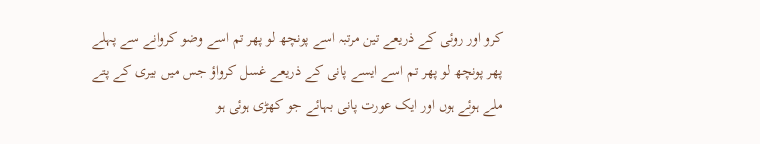کرو اور روئی کے ذریعے تین مرتبہ اسے پونچھ لو پھر تم اسے وضو کروانے سے پہلے پھر پونچھ لو پھر تم اسے ایسے پانی کے ذریعے غسل کرواؤ جس میں بیری کے پتے ملے ہوئے ہوں اور ایک عورت پانی بہائے جو کھڑی ہوئی ہو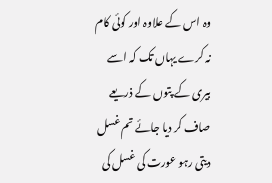وہ اس کے علاوہ اور کوئی کام نہ کرے یہاں تک کہ اسے بیری کے پتوں کے ذریعے صاف کر دیا جائے تم غسل دیتی رہو عورت کی غسل کی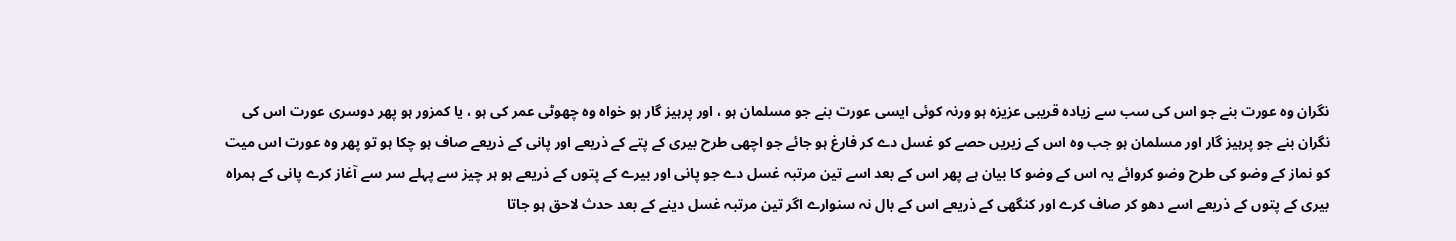نگران وہ عورت بنے جو اس کی سب سے زیادہ قریبی عزیزہ ہو ورنہ کوئی ایسی عورت بنے جو مسلمان ہو ، اور پرہیز گار ہو خواہ وہ چھوٹی عمر کی ہو ، یا کمزور ہو پھر دوسری عورت اس کی نگران بنے جو پرہیز گار اور مسلمان ہو جب وہ اس کے زیریں حصے کو غسل دے کر فارغ ہو جائے جو اچھی طرح بیری کے پتے کے ذریعے اور پانی کے ذریعے صاف ہو چکا ہو تو پھر وہ عورت اس میت کو نماز کے وضو کی طرح وضو کروائے یہ اس کے وضو کا بیان ہے پھر اس کے بعد اسے تین مرتبہ غسل دے جو پانی اور بیرے کے پتوں کے ذریعے ہو ہر چیز سے پہلے سر سے آغاز کرے پانی کے ہمراہ بیری کے پتوں کے ذریعے اسے دھو کر صاف کرے اور کنگھی کے ذریعے اس کے بال نہ سنوارے اگر تین مرتبہ غسل دینے کے بعد حدث لاحق ہو جاتا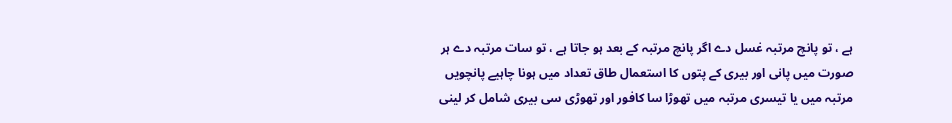ہے ، تو پانچ مرتبہ غسل دے اگر پانچ مرتبہ کے بعد ہو جاتا ہے ، تو سات مرتبہ دے ہر صورت میں پانی اور بیری کے پتوں کا استعمال طاق تعداد میں ہونا چاہیے پانچویں مرتبہ میں یا تیسری مرتبہ میں تھوڑا سا کافور اور تھوڑی سی بیری شامل کر لینی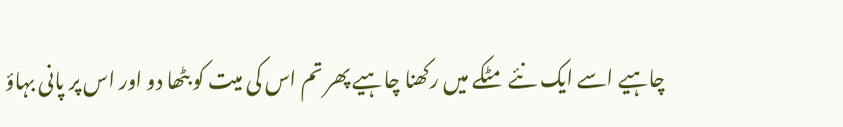چاہیے اسے ایک نئے مٹکے میں رکھنا چاہیے پھر تم اس کی میت کو بٹھا دو اور اس پر پانی بہاؤ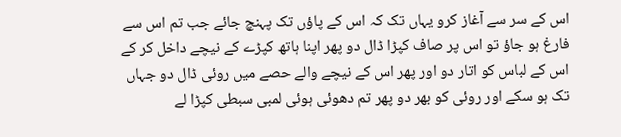اس کے سر سے آغاز کرو یہاں تک کہ اس کے پاؤں تک پہنچ جائے جب تم اس سے فارغ ہو جاؤ تو اس پر صاف کپڑا ڈال دو پھر اپنا ہاتھ کپڑے کے نیچے داخل کر کے اس کے لباس کو اتار دو اور پھر اس کے نیچے والے حصے میں روئی ڈال دو جہاں تک ہو سکے اور روئی کو بھر دو پھر تم دھوئی ہوئی لمبی سبطی کپڑا لے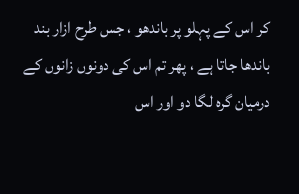کر اس کے پہلو پر باندھو ، جس طرح ازار بند باندھا جاتا ہے ، پھر تم اس کی دونوں زانوں کے درمیان گرہ لگا دو اور اس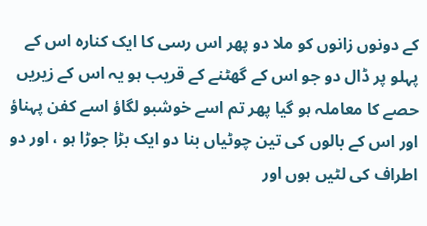کے دونوں زانوں کو ملا دو پھر اس رسی کا ایک کنارہ اس کے پہلو پر ڈال دو جو اس کے گھٹنے کے قریب ہو یہ اس کے زیریں حصے کا معاملہ ہو گیا پھر تم اسے خوشبو لگاؤ اسے کفن پہناؤ اور اس کے بالوں کی تین چوٹیاں بنا دو ایک بڑا جوڑا ہو ، اور دو اطراف کی لٹیں ہوں اور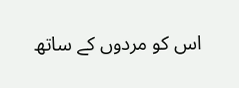اس کو مردوں کے ساتھ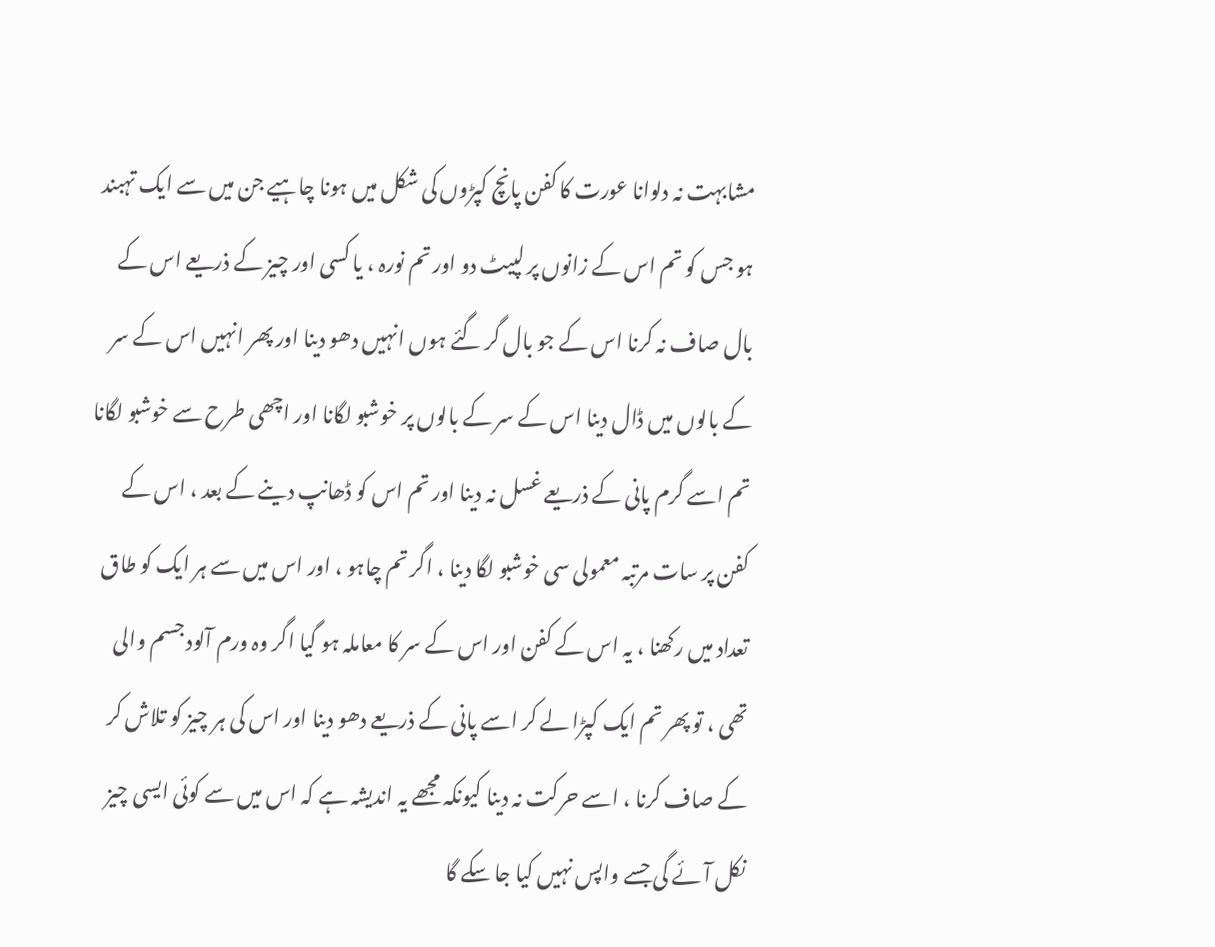مشابہت نہ دلوانا عورت کا کفن پانچ کپڑوں کی شکل میں ہونا چاہیے جن میں سے ایک تہبند ہو جس کو تم اس کے زانوں پر لپیٹ دو اور تم نورہ ، یا کسی اور چیز کے ذریعے اس کے بال صاف نہ کرنا اس کے جو بال گر گئے ہوں انہیں دھو دینا اور پھر انہیں اس کے سر کے بالوں میں ڈال دینا اس کے سر کے بالوں پر خوشبو لگانا اور اچھی طرح سے خوشبو لگانا تم اسے گرم پانی کے ذریعے غسل نہ دینا اور تم اس کو ڈھانپ دینے کے بعد ، اس کے کفن پر سات مرتبہ معمولی سی خوشبو لگا دینا ، اگر تم چاہو ، اور اس میں سے ہر ایک کو طاق تعداد میں رکھنا ، یہ اس کے کفن اور اس کے سر کا معاملہ ہو گیا اگر وہ ورم آلود جسم والی تھی ، تو پھر تم ایک کپڑا لے کر اسے پانی کے ذریعے دھو دینا اور اس کی ہر چیز کو تلاش کر کے صاف کرنا ، اسے حرکت نہ دینا کیونکہ مجھے یہ اندیشہ ہے کہ اس میں سے کوئی ایسی چیز نکل آئے گی جسے واپس نہیں کیا جا سکے گا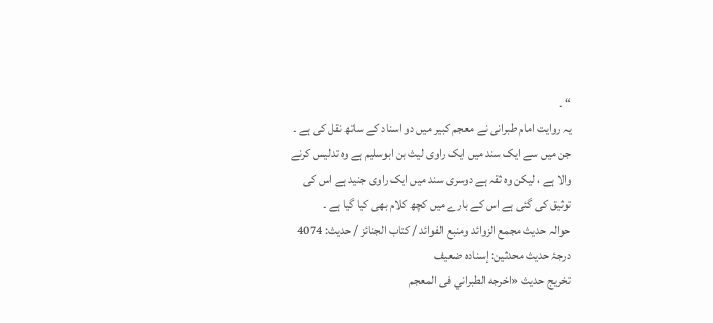“ ۔
یہ روایت امام طبرانی نے معجم کبیر میں دو اسناد کے ساتھ نقل کی ہے ۔ جن میں سے ایک سند میں ایک راوی لیث بن ابوسلیم ہے وہ تدلیس کرنے والا ہے ، لیکن وہ ثقہ ہے دوسری سند میں ایک راوی جنید ہے اس کی توثیق کی گئی ہے اس کے بارے میں کچھ کلام بھی کیا گیا ہے ۔
حوالہ حدیث مجمع الزوائد ومنبع الفوائد / كتاب الجنائز / حدیث: 4074
درجۂ حدیث محدثین: إسناده ضعیف
تخریج حدیث «اخرجه الطبراني فى المعجم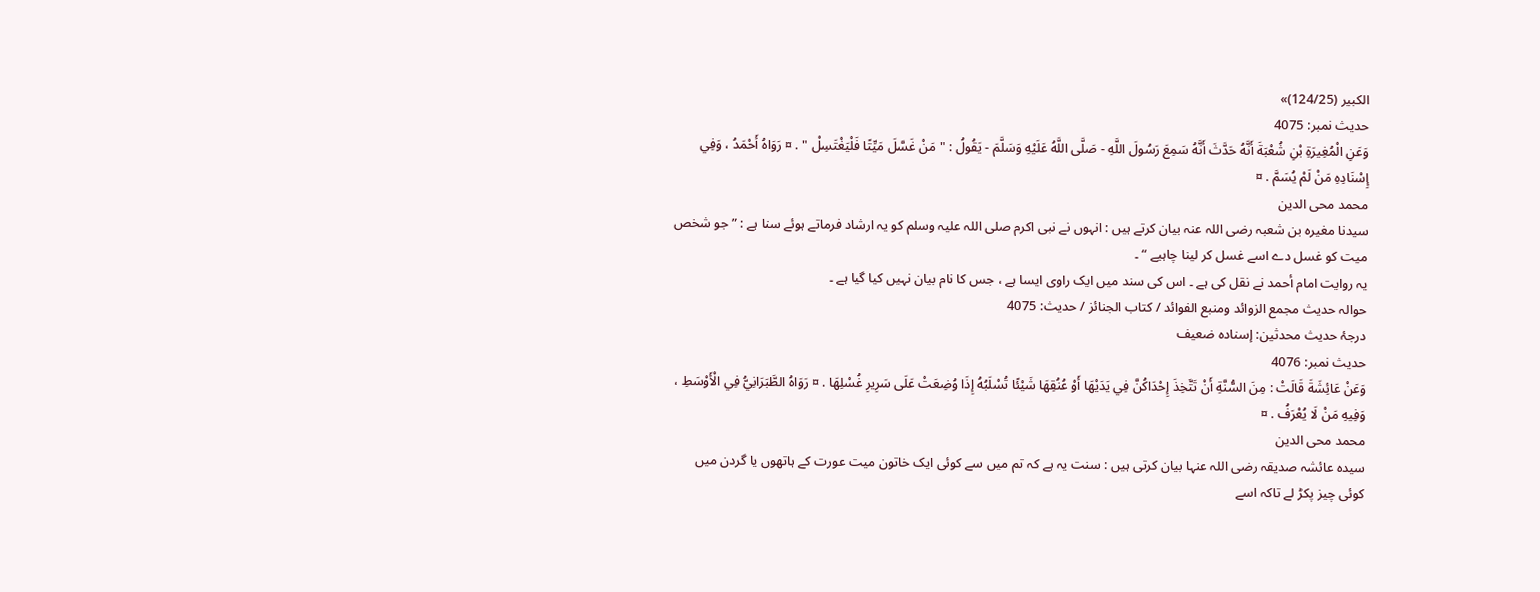الكبير (124/25)»
حدیث نمبر: 4075
وَعَنِ الْمُغِيرَةِ بْنِ شُعْبَةَ أَنَّهُ حَدَّثَ أَنَّهُ سَمِعَ رَسُولَ اللَّهِ - صَلَّى اللَّهُ عَلَيْهِ وَسَلَّمَ - يَقُولُ : " مَنْ غَسَّلَ مَيِّتًا فَلْيَغْتَسِلْ " . ¤ رَوَاهُ أَحْمَدُ ، وَفِي إِسْنَادِهِ مَنْ لَمْ يُسَمَّ . ¤
محمد محی الدین
سیدنا مغیرہ بن شعبہ رضی اللہ عنہ بیان کرتے ہیں : انہوں نے نبی اکرم صلی اللہ علیہ وسلم کو یہ ارشاد فرماتے ہوئے سنا ہے : ” جو شخص میت کو غسل دے اسے غسل کر لینا چاہیے “ ۔
یہ روایت امام أحمد نے نقل کی ہے ۔ اس کی سند میں ایک راوی ایسا ہے ، جس کا نام بیان نہیں کیا گیا ہے ۔
حوالہ حدیث مجمع الزوائد ومنبع الفوائد / كتاب الجنائز / حدیث: 4075
درجۂ حدیث محدثین: إسناده ضعیف
حدیث نمبر: 4076
وَعَنْ عَائِشَةَ قَالَتْ : مِنَ السُّنَّةِ أَنْ تَتَّخِذَ إِحْدَاكُنَّ فِي يَدَيْهَا أَوْ عُنُقِهَا شَيْئًا تُسْلَبُهُ إِذَا وُضِعَتْ عَلَى سَرِيرِ غُسْلِهَا . ¤ رَوَاهُ الطَّبَرَانِيُّ فِي الْأَوْسَطِ ، وَفِيهِ مَنْ لَا يُعْرَفُ . ¤
محمد محی الدین
سیدہ عائشہ صدیقہ رضی اللہ عنہا بیان کرتی ہیں : سنت یہ ہے کہ تم میں سے کوئی ایک خاتون میت عورت کے ہاتھوں یا گردن میں کوئی چیز پکڑ لے تاکہ اسے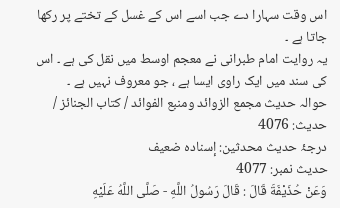اس وقت سہارا دے جب اسے اس کے غسل کے تختے پر رکھا جاتا ہے ۔
یہ روایت امام طبرانی نے معجم اوسط میں نقل کی ہے ۔ اس کی سند میں ایک راوی ایسا ہے ، جو معروف نہیں ہے ۔
حوالہ حدیث مجمع الزوائد ومنبع الفوائد / كتاب الجنائز / حدیث: 4076
درجۂ حدیث محدثین: إسناده ضعیف
حدیث نمبر: 4077
وَعَنْ حُذَيْفَةَ قَالَ : قَالَ رَسُولُ اللَّهِ - صَلَّى اللَّهُ عَلَيْهِ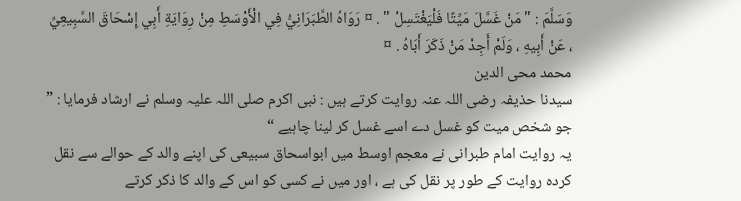وَسَلَّمَ : " مَنْ غَسَّلَ مَيِّتًا فَلْيَغْتَسِلْ " . ¤ رَوَاهُ الطَّبَرَانِيُّ فِي الْأَوْسَطِ مِنْ رِوَايَةِ أَبِي إِسْحَاقَ السَّبِيعِيِّ ، عَنْ أَبِيهِ ، وَلَمْ أَجِدْ مَنْ ذَكَرَ أَبَاهُ . ¤
محمد محی الدین
سیدنا حذیفہ رضی اللہ عنہ روایت کرتے ہیں : نبی اکرم صلی اللہ علیہ وسلم نے ارشاد فرمایا : ” جو شخص میت کو غسل دے اسے غسل کر لینا چاہیے “
یہ روایت امام طبرانی نے معجم اوسط میں ابواسحاق سبیعی کی اپنے والد کے حوالے سے نقل کردہ روایت کے طور پر نقل کی ہے ، اور میں نے کسی کو اس کے والد کا ذکر کرتے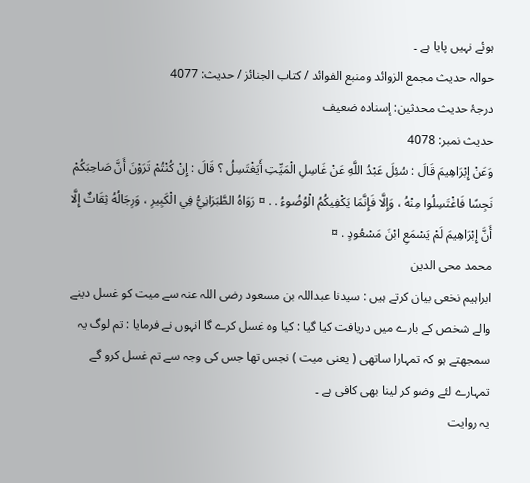ہوئے نہیں پایا ہے ۔
حوالہ حدیث مجمع الزوائد ومنبع الفوائد / كتاب الجنائز / حدیث: 4077
درجۂ حدیث محدثین: إسناده ضعیف
حدیث نمبر: 4078
وَعَنْ إِبْرَاهِيمَ قَالَ : سُئِلَ عَبْدُ اللَّهِ عَنْ غَاسِلِ الْمَيِّتِ أَيَغْتَسِلُ ؟ قَالَ : إِنْ كُنْتُمْ تَرَوْنَ أَنَّ صَاحِبَكُمْ نَجِسًا فَاغْتَسِلُوا مِنْهُ ، وَإِلَّا فَإِنَّمَا يَكْفِيكُمُ الْوُضُوءُ . . ¤ رَوَاهُ الطَّبَرَانِيُّ فِي الْكَبِيرِ ، وَرِجَالُهُ ثِقَاتٌ إِلَّا أَنَّ إِبْرَاهِيمَ لَمْ يَسْمَعِ ابْنَ مَسْعُودٍ . ¤
محمد محی الدین
ابراہیم نخعی بیان کرتے ہیں : سیدنا عبداللہ بن مسعود رضی اللہ عنہ سے میت کو غسل دینے والے شخص کے بارے میں دریافت کیا گیا : کیا وہ غسل کرے گا انہوں نے فرمایا : تم لوگ یہ سمجھتے ہو کہ تمہارا ساتھی ( یعنی میت ) نجس تھا جس کی وجہ سے تم غسل کرو گے تمہارے لئے وضو کر لینا بھی کافی ہے ۔
یہ روایت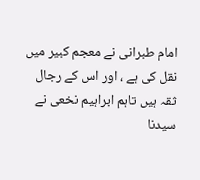امام طبرانی نے معجم کبیر میں نقل کی ہے ، اور اس کے رجال ثقہ ہیں تاہم ابراہیم نخعی نے سیدنا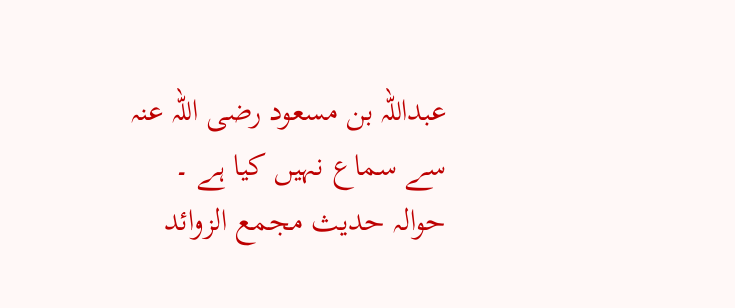عبداللہ بن مسعود رضی اللہ عنہ سے سماع نہیں کیا ہے ۔
حوالہ حدیث مجمع الزوائد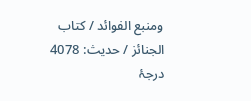ومنبع الفوائد / كتاب الجنائز / حدیث: 4078
درجۂ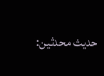حدیث محدثین: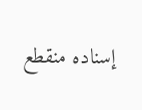إسناده منقطع